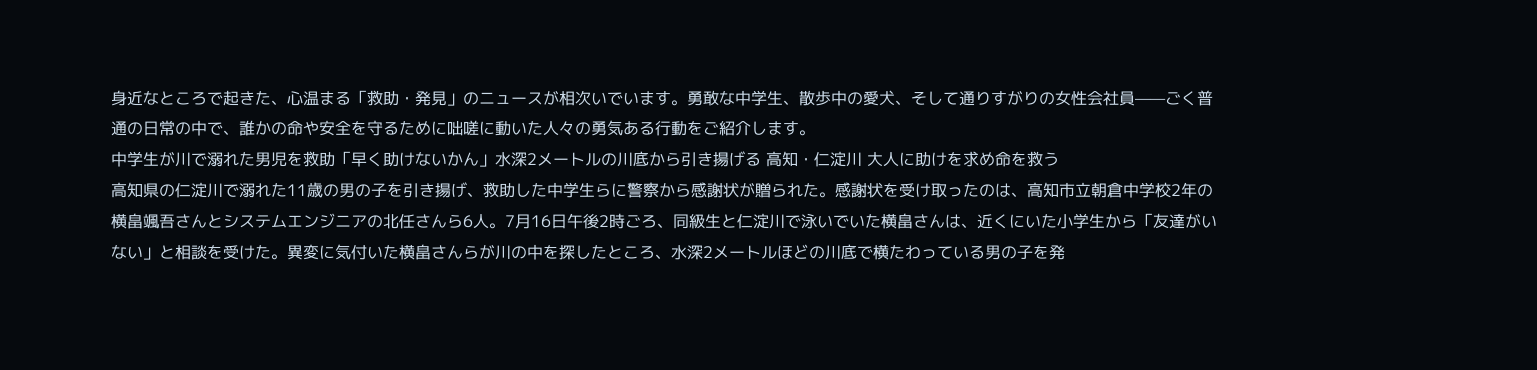身近なところで起きた、心温まる「救助・発見」のニュースが相次いでいます。勇敢な中学生、散歩中の愛犬、そして通りすがりの女性会社員——ごく普通の日常の中で、誰かの命や安全を守るために咄嗟に動いた人々の勇気ある行動をご紹介します。
中学生が川で溺れた男児を救助「早く助けないかん」水深2メートルの川底から引き揚げる 高知・仁淀川 大人に助けを求め命を救う
高知県の仁淀川で溺れた11歳の男の子を引き揚げ、救助した中学生らに警察から感謝状が贈られた。感謝状を受け取ったのは、高知市立朝倉中学校2年の横畠颯吾さんとシステムエンジニアの北任さんら6人。7月16日午後2時ごろ、同級生と仁淀川で泳いでいた横畠さんは、近くにいた小学生から「友達がいない」と相談を受けた。異変に気付いた横畠さんらが川の中を探したところ、水深2メートルほどの川底で横たわっている男の子を発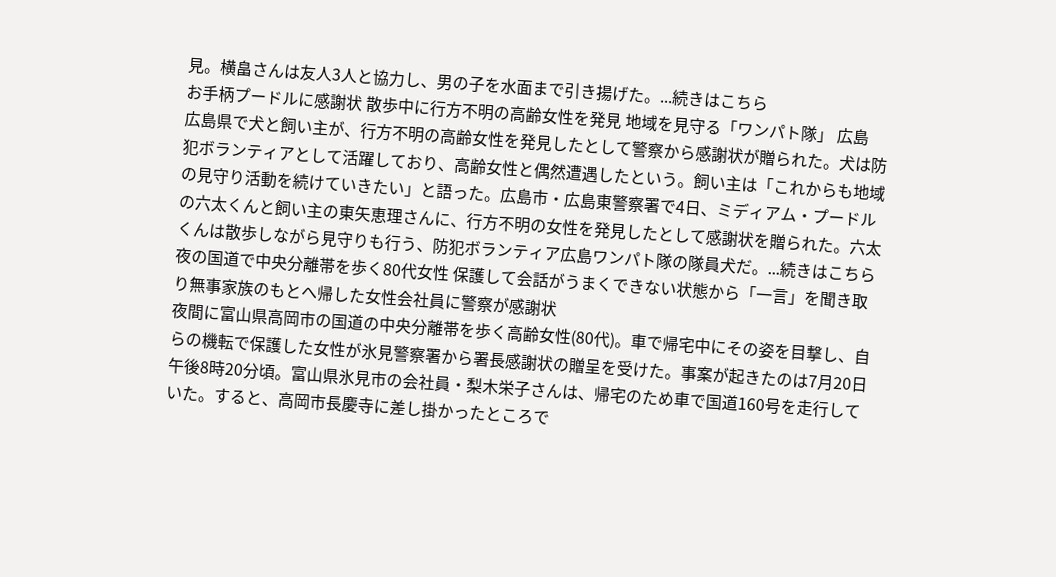見。横畠さんは友人3人と協力し、男の子を水面まで引き揚げた。...続きはこちら
お手柄プードルに感謝状 散歩中に行方不明の高齢女性を発見 地域を見守る「ワンパト隊」 広島
広島県で犬と飼い主が、行方不明の高齢女性を発見したとして警察から感謝状が贈られた。犬は防犯ボランティアとして活躍しており、高齢女性と偶然遭遇したという。飼い主は「これからも地域の見守り活動を続けていきたい」と語った。広島市・広島東警察署で4日、ミディアム・プードルの六太くんと飼い主の東矢恵理さんに、行方不明の女性を発見したとして感謝状を贈られた。六太くんは散歩しながら見守りも行う、防犯ボランティア広島ワンパト隊の隊員犬だ。...続きはこちら
夜の国道で中央分離帯を歩く80代女性 保護して会話がうまくできない状態から「一言」を聞き取り無事家族のもとへ帰した女性会社員に警察が感謝状
夜間に富山県高岡市の国道の中央分離帯を歩く高齢女性(80代)。車で帰宅中にその姿を目撃し、自らの機転で保護した女性が氷見警察署から署長感謝状の贈呈を受けた。事案が起きたのは7月20日午後8時20分頃。富山県氷見市の会社員・梨木栄子さんは、帰宅のため車で国道160号を走行していた。すると、高岡市長慶寺に差し掛かったところで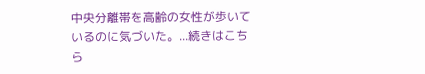中央分離帯を高齢の女性が歩いているのに気づいた。...続きはこちら